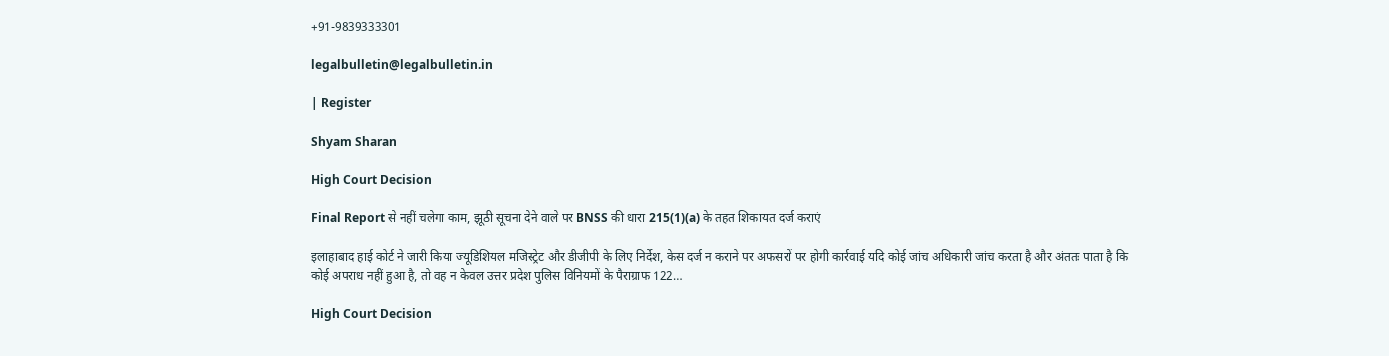+91-9839333301

legalbulletin@legalbulletin.in

| Register

Shyam Sharan

High Court Decision

Final Report से नहीं चलेगा काम, झूठी सूचना देने वाले पर BNSS की धारा 215(1)(a) के तहत शिकायत दर्ज कराएं

इलाहाबाद हाई कोर्ट ने जारी किया ज्यूडिशियल मजिस्ट्रेट और डीजीपी के लिए निर्देश, केस दर्ज न कराने पर अफसरों पर होगी कार्रवाई यदि कोई जांच अधिकारी जांच करता है और अंततः पाता है कि कोई अपराध नहीं हुआ है, तो वह न केवल उत्तर प्रदेश पुलिस विनियमों के पैराग्राफ 122…

High Court Decision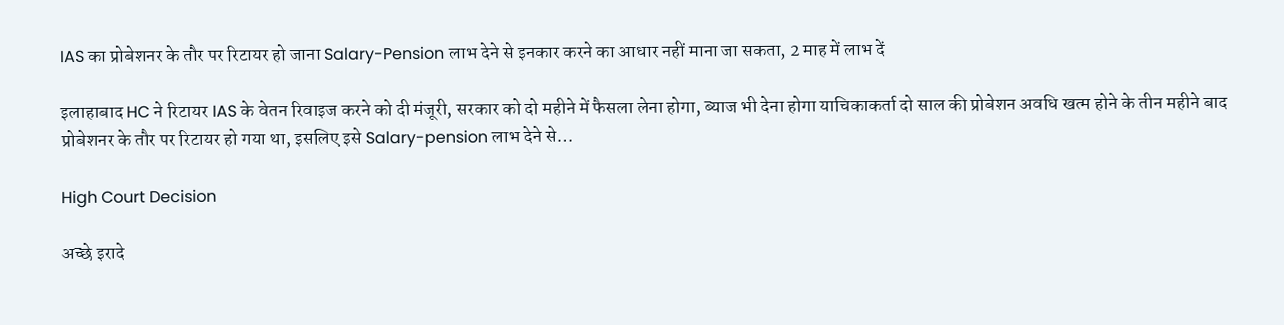IAS का प्रोबेशनर के तौर पर रिटायर हो जाना Salary-Pension लाभ देने से इनकार करने का आधार नहीं माना जा सकता, 2 माह में लाभ दें

इलाहाबाद HC ने रिटायर IAS के वेतन रिवाइज करने को दी मंजूरी, सरकार को दो महीने में फैसला लेना होगा, ब्याज भी देना होगा याचिकाकर्ता दो साल की प्रोबेशन अवधि खत्म होने के तीन महीने बाद प्रोबेशनर के तौर पर रिटायर हो गया था, इसलिए इसे Salary-pension लाभ देने से…

High Court Decision

अच्छे इरादे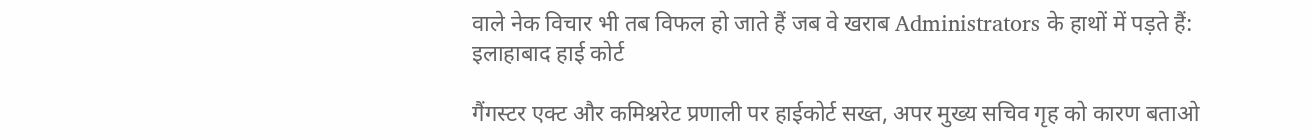वाले नेक विचार भी तब विफल हो जाते हैं जब वे खराब Administrators के हाथों में पड़ते हैं: इलाहाबाद हाई कोर्ट

गैंगस्टर एक्ट और कमिश्नरेट प्रणाली पर हाईकोर्ट सख्त, अपर मुख्य सचिव गृह को कारण बताओ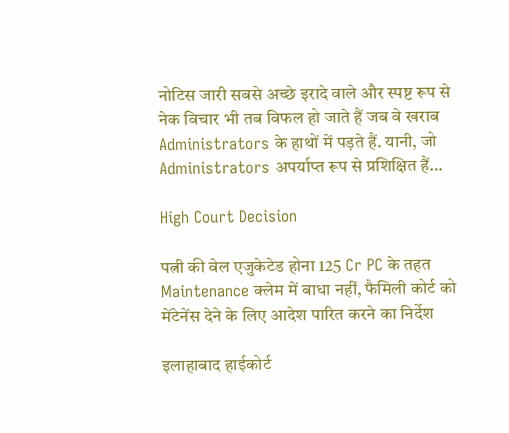नोटिस जारी सबसे अच्छे इरादे वाले और स्पष्ट रूप से नेक विचार भी तब विफल हो जाते हैं जब वे खराब Administrators के हाथों में पड़ते हैं. यानी, जो Administrators अपर्याप्त रूप से प्रशिक्षित हैं…

High Court Decision

पत्नी की वेल एजुकेटेड होना 125 Cr PC के तहत Maintenance क्लेम में बाधा नहीं, फैमिली कोर्ट को मेंटेनेंस देने के लिए आदेश पारित करने का निर्देश

इलाहाबाद हाईकोर्ट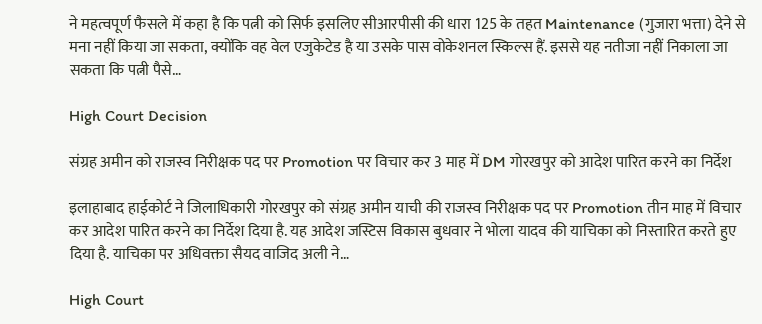ने महत्वपूर्ण फैसले में कहा है कि पत्नी को सिर्फ इसलिए सीआरपीसी की धारा 125 के तहत Maintenance (गुजारा भत्ता) देने से मना नहीं किया जा सकता, क्योंकि वह वेल एजुकेटेड है या उसके पास वोकेशनल स्किल्स हैं. इससे यह नतीजा नहीं निकाला जा सकता कि पत्नी पैसे…

High Court Decision

संग्रह अमीन को राजस्व निरीक्षक पद पर Promotion पर विचार कर 3 माह में DM गोरखपुर को आदेश पारित करने का निर्देश

इलाहाबाद हाईकोर्ट ने जिलाधिकारी गोरखपुर को संग्रह अमीन याची की राजस्व निरीक्षक पद पर Promotion तीन माह में विचार कर आदेश पारित करने का निर्देश दिया है. यह आदेश जस्टिस विकास बुधवार ने भोला यादव की याचिका को निस्तारित करते हुए दिया है. याचिका पर अधिवक्ता सैयद वाजिद अली ने…

High Court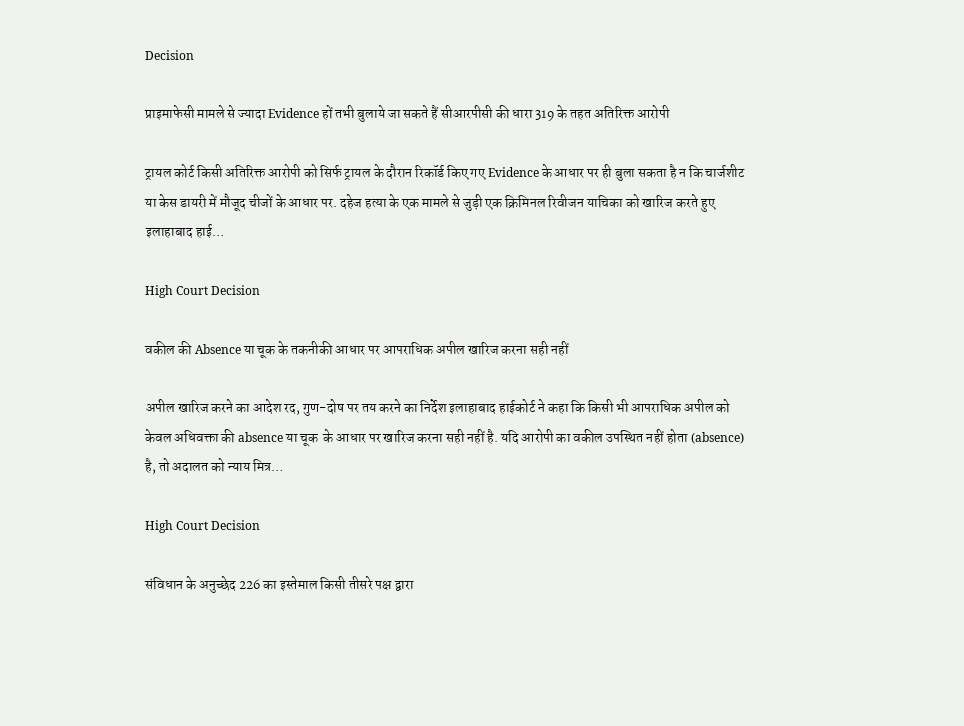Decision

प्राइमाफेसी मामले से ज्यादा Evidence हों तभी बुलाये जा सकते हैं सीआरपीसी की धारा 319 के तहत अतिरिक्त आरोपी

ट्रायल कोर्ट किसी अतिरिक्त आरोपी को सिर्फ ट्रायल के दौरान रिकॉर्ड किए गए Evidence के आधार पर ही बुला सकता है न कि चार्जशीट या केस डायरी में मौजूद चीजों के आधार पर. दहेज हत्या के एक मामले से जुड़ी एक क्रिमिनल रिवीजन याचिका को खारिज करते हुए इलाहाबाद हाई…

High Court Decision

वकील की Absence या चूक के तकनीकी आधार पर आपराधिक अपील खारिज करना सही नहीं

अपील खारिज करने का आदेश रद, गुण-दोष पर तय करने का निर्देश इलाहाबाद हाईकोर्ट ने कहा कि किसी भी आपराधिक अपील को केवल अधिवक्ता की absence या चूक  के आधार पर खारिज करना सही नहीं है. यदि आरोपी का वकील उपस्थित नहीं होता (absence)  है, तो अदालत को न्याय मित्र…

High Court Decision

संविधान के अनुच्छेद 226 का इस्तेमाल किसी तीसरे पक्ष द्वारा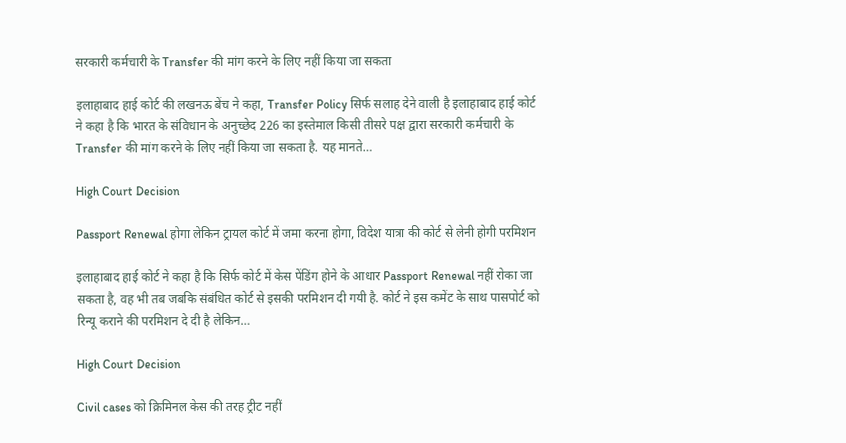सरकारी कर्मचारी के Transfer की मांग करने के लिए नहीं किया जा सकता

इलाहाबाद हाई कोर्ट की लखनऊ बेंच ने कहा, Transfer Policy सिर्फ सलाह देने वाली है इलाहाबाद हाई कोर्ट ने कहा है कि भारत के संविधान के अनुच्छेद 226 का इस्तेमाल किसी तीसरे पक्ष द्वारा सरकारी कर्मचारी के Transfer की मांग करने के लिए नहीं किया जा सकता है. यह मानते…

High Court Decision

Passport Renewal होगा लेकिन ट्रायल कोर्ट में जमा करना होगा, विदेश यात्रा की कोर्ट से लेनी होगी परमिशन

इलाहाबाद हाई कोर्ट ने कहा है कि सिर्फ कोर्ट में केस पेंडिंग होने के आधार Passport Renewal नहीं रोका जा सकता है, वह भी तब जबकि संबंधित कोर्ट से इसकी परमिशन दी गयी है. कोर्ट ने इस कमेंट के साथ पासपोर्ट को रिन्यू कराने की परमिशन दे दी है लेकिन…

High Court Decision

Civil cases को क्रिमिनल केस की तरह ट्रीट नहीं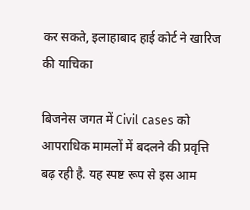कर सकते, इलाहाबाद हाई कोर्ट ने खारिज की याचिका

बिजनेस जगत में Civil cases को आपराधिक मामलों में बदलने की प्रवृत्ति बढ़ रही है. यह स्पष्ट रूप से इस आम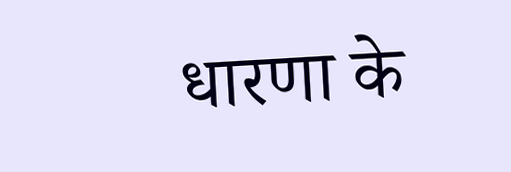धारणा के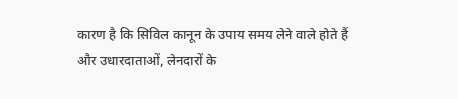कारण है कि सिविल कानून के उपाय समय लेने वाले होते हैं और उधारदाताओं, लेनदारों के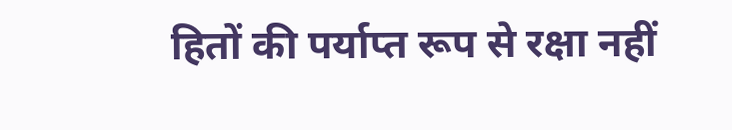हितों की पर्याप्त रूप से रक्षा नहीं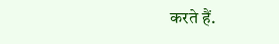करते हैं.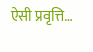ऐसी प्रवृत्ति…